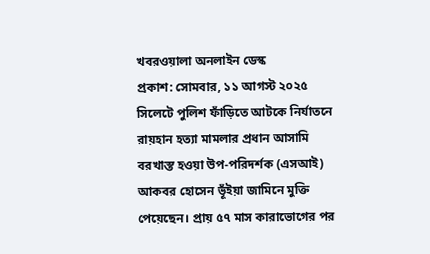খবরওয়ালা অনলাইন ডেস্ক
প্রকাশ: সোমবার, ১১ আগস্ট ২০২৫
সিলেটে পুলিশ ফাঁড়িতে আটকে নির্যাতনে রায়হান হত্যা মামলার প্রধান আসামি বরখাস্ত হওয়া উপ-পরিদর্শক (এসআই) আকবর হোসেন ভূঁইয়া জামিনে মুক্তি পেয়েছেন। প্রায় ৫৭ মাস কারাভোগের পর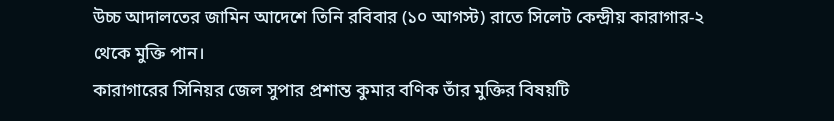উচ্চ আদালতের জামিন আদেশে তিনি রবিবার (১০ আগস্ট) রাতে সিলেট কেন্দ্রীয় কারাগার-২ থেকে মুক্তি পান।
কারাগারের সিনিয়র জেল সুপার প্রশান্ত কুমার বণিক তাঁর মুক্তির বিষয়টি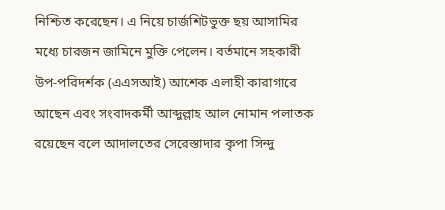নিশ্চিত করেছেন। এ নিয়ে চার্জশিটভুক্ত ছয় আসামির মধ্যে চারজন জামিনে মুক্তি পেলেন। বর্তমানে সহকারী উপ-পরিদর্শক (এএসআই) আশেক এলাহী কারাগারে আছেন এবং সংবাদকর্মী আব্দুল্লাহ আল নোমান পলাতক রয়েছেন বলে আদালতের সেরেস্তাদার কৃপা সিন্দু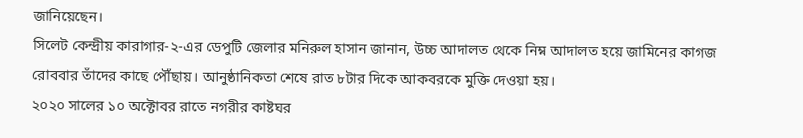জানিয়েছেন।
সিলেট কেন্দ্রীয় কারাগার-২-এর ডেপুটি জেলার মনিরুল হাসান জানান, উচ্চ আদালত থেকে নিম্ন আদালত হয়ে জামিনের কাগজ রোববার তাঁদের কাছে পৌঁছায়। আনুষ্ঠানিকতা শেষে রাত ৮টার দিকে আকবরকে মুক্তি দেওয়া হয়।
২০২০ সালের ১০ অক্টোবর রাতে নগরীর কাষ্টঘর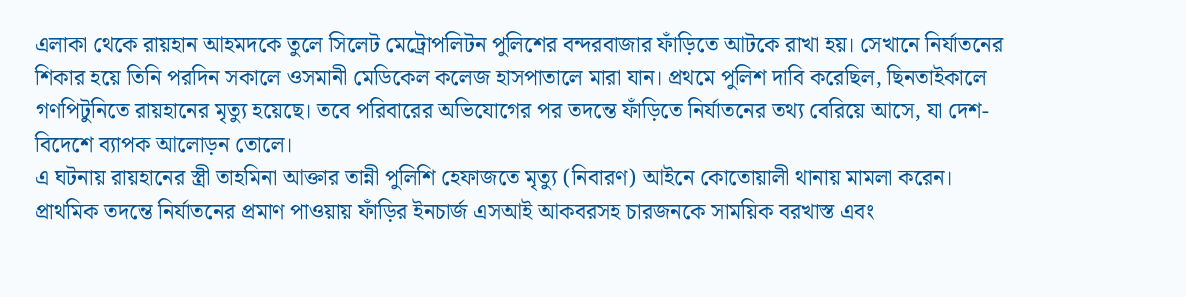এলাকা থেকে রায়হান আহমদকে তুলে সিলেট মেট্রোপলিটন পুলিশের বন্দরবাজার ফাঁড়িতে আটকে রাখা হয়। সেখানে নির্যাতনের শিকার হয়ে তিনি পরদিন সকালে ওসমানী মেডিকেল কলেজ হাসপাতালে মারা যান। প্রথমে পুলিশ দাবি করেছিল, ছিনতাইকালে গণপিটুনিতে রায়হানের মৃত্যু হয়েছে। তবে পরিবারের অভিযোগের পর তদন্তে ফাঁড়িতে নির্যাতনের তথ্য বেরিয়ে আসে, যা দেশ-বিদেশে ব্যাপক আলোড়ন তোলে।
এ ঘটনায় রায়হানের স্ত্রী তাহমিনা আক্তার তান্নী পুলিশি হেফাজতে মৃত্যু (নিবারণ) আইনে কোতোয়ালী থানায় মামলা করেন। প্রাথমিক তদন্তে নির্যাতনের প্রমাণ পাওয়ায় ফাঁড়ির ইনচার্জ এসআই আকবরসহ চারজনকে সাময়িক বরখাস্ত এবং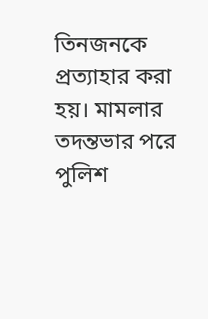তিনজনকে প্রত্যাহার করা হয়। মামলার তদন্তভার পরে পুলিশ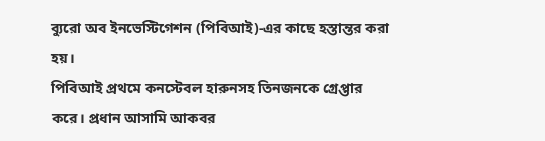ব্যুরো অব ইনভেস্টিগেশন (পিবিআই)-এর কাছে হস্তান্তর করা হয়।
পিবিআই প্রথমে কনস্টেবল হারুনসহ তিনজনকে গ্রেপ্তার করে। প্রধান আসামি আকবর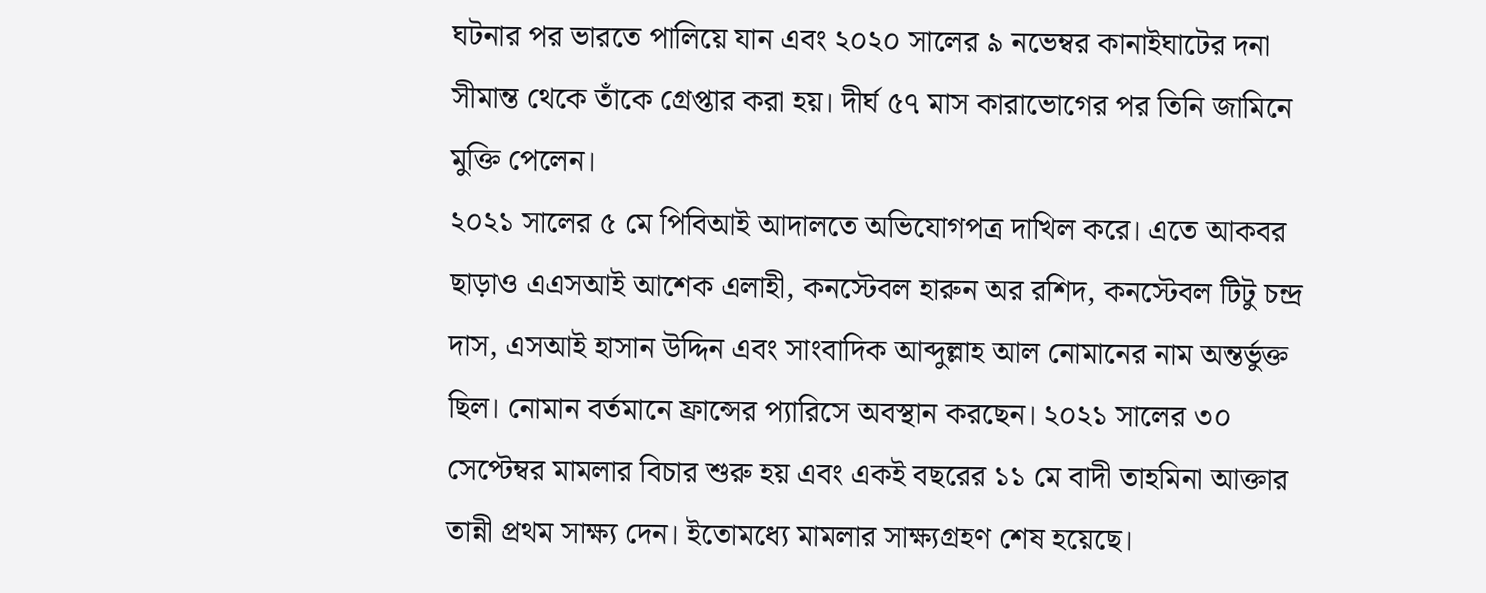ঘটনার পর ভারতে পালিয়ে যান এবং ২০২০ সালের ৯ নভেম্বর কানাইঘাটের দনা সীমান্ত থেকে তাঁকে গ্রেপ্তার করা হয়। দীর্ঘ ৫৭ মাস কারাভোগের পর তিনি জামিনে মুক্তি পেলেন।
২০২১ সালের ৫ মে পিবিআই আদালতে অভিযোগপত্র দাখিল করে। এতে আকবর ছাড়াও এএসআই আশেক এলাহী, কনস্টেবল হারুন অর রশিদ, কনস্টেবল টিটু চন্দ্র দাস, এসআই হাসান উদ্দিন এবং সাংবাদিক আব্দুল্লাহ আল নোমানের নাম অন্তর্ভুক্ত ছিল। নোমান বর্তমানে ফ্রান্সের প্যারিসে অবস্থান করছেন। ২০২১ সালের ৩০ সেপ্টেম্বর মামলার বিচার শুরু হয় এবং একই বছরের ১১ মে বাদী তাহমিনা আক্তার তান্নী প্রথম সাক্ষ্য দেন। ইতোমধ্যে মামলার সাক্ষ্যগ্রহণ শেষ হয়েছে।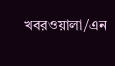খবরওয়ালা/এন